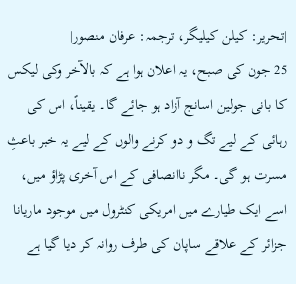|تحریر: کیلن کیلیگر، ترجمہ: عرفان منصور|
25 جون کی صبح، یہ اعلان ہوا ہے کہ بالآخر وکی لیکس کا بانی جولین اسانج آزاد ہو جائے گا۔ یقیناً، اس کی رہائی کے لیے تگ و دو کرنے والوں کے لیے یہ خبر باعثِ مسرت ہو گی۔ مگر ناانصافی کے اس آخری پڑاؤ میں، اسے ایک طیارے میں امریکی کنٹرول میں موجود ماریانا جزائر کے علاقے ساپان کی طرف روانہ کر دیا گیا ہے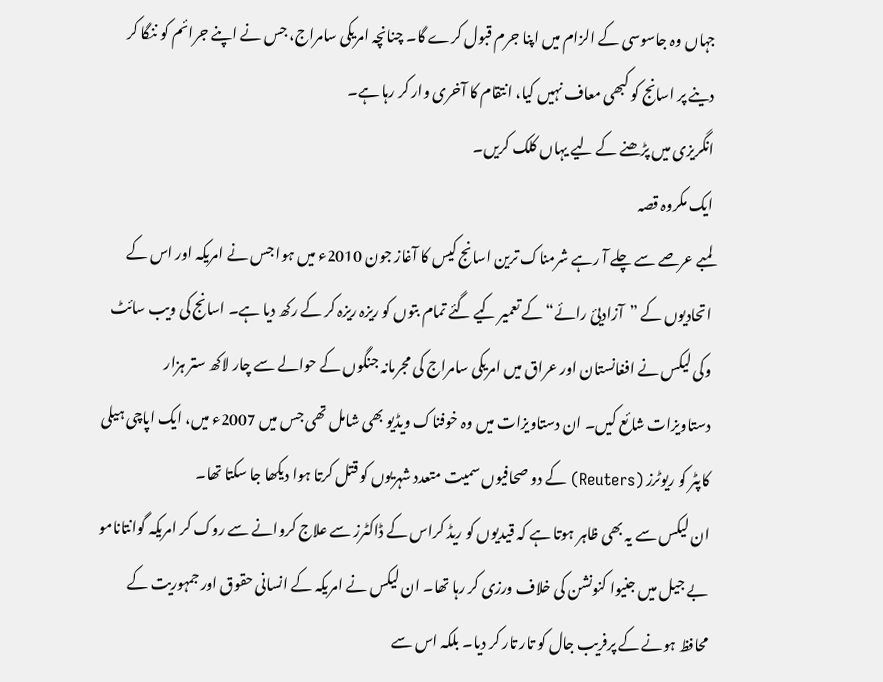جہاں وہ جاسوسی کے الزام میں اپنا جرم قبول کرے گا۔ چنانچہ امریکی سامراج، جس نے اپنے جرائم کو ننگا کر دینے پر اسانج کو کبھی معاف نہیں کیا، انتقام کا آخری وار کر رہا ہے۔
انگریزی میں پڑھنے کے لیے یہاں کلک کریں۔
ایک مکروہ قصہ
لمبے عرصے سے چلے آ رہے شرمناک ترین اسانج کیس کا آغاز جون 2010ء میں ہوا جس نے امریکہ اور اس کے اتحادیوں کے ”آزادیئ رائے“ کے تعمیر کیے گئے تمام بتوں کو ریزہ ریزہ کر کے رکھ دیا ہے۔ اسانج کی ویب سائٹ وکی لیکس نے افغانستان اور عراق میں امریکی سامراج کی مجرمانہ جنگوں کے حوالے سے چار لاکھ ستر ہزار دستاویزات شائع کیں۔ ان دستاویزات میں وہ خوفناک ویڈیو بھی شامل تھی جس میں 2007ء میں، ایک اپاچی ہیلی کاپٹر کو ریوٹرز (Reuters) کے دو صحافیوں سمیت متعدد شہریوں کو قتل کرتا ہوا دیکھا جا سکتا تھا۔
ان لیکس سے یہ بھی ظاہر ہوتا ہے کہ قیدیوں کو ریڈ کراس کے ڈاکٹرز سے علاج کروانے سے روک کر امریکہ گوانتانامو بے جیل میں جنیوا کنونشن کی خلاف ورزی کر رہا تھا۔ ان لیکس نے امریکہ کے انسانی حقوق اور جمہوریت کے محافظ ہونے کے پرفریب جال کو تار تار کر دیا۔ بلکہ اس سے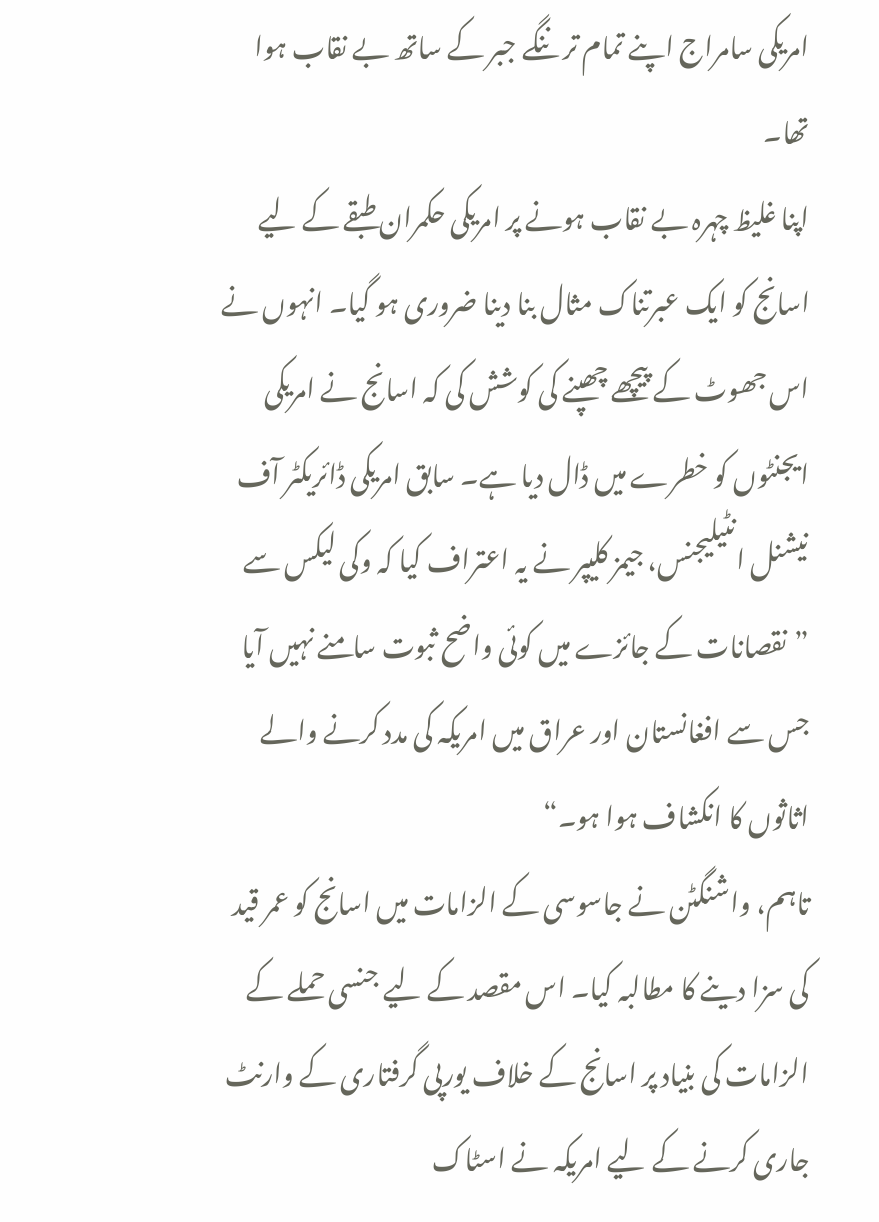امریکی سامراج اپنے تمام تر ننگے جبر کے ساتھ بے نقاب ہوا تھا۔
اپنا غلیظ چہرہ بے نقاب ہونے پر امریکی حکمران طبقے کے لیے اسانج کو ایک عبرتناک مثال بنا دینا ضروری ہو گیا۔ انہوں نے اس جھوٹ کے پیچھے چھپنے کی کوشش کی کہ اسانج نے امریکی ایجنٹوں کو خطرے میں ڈال دیا ہے۔ سابق امریکی ڈائریکٹر آف نیشنل انٹیلیجنس، جیمز کلیپر نے یہ اعتراف کیا کہ وکی لیکس سے ”نقصانات کے جائزے میں کوئی واضح ثبوت سامنے نہیں آیا جس سے افغانستان اور عراق میں امریکہ کی مدد کرنے والے اثاثوں کا انکشاف ہوا ہو۔“
تاہم، واشنگٹن نے جاسوسی کے الزامات میں اسانج کو عمر قید کی سزا دینے کا مطالبہ کیا۔ اس مقصد کے لیے جنسی حملے کے الزامات کی بنیاد پر اسانج کے خلاف یورپی گرفتاری کے وارنٹ جاری کرنے کے لیے امریکہ نے اسٹاک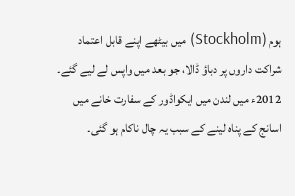ہوم (Stockholm) میں بیٹھے اپنے قابل اعتماد شراکت داروں پر دباؤ ڈالا، جو بعد میں واپس لے لیے گئے۔
2012ء میں لندن میں ایکواڈور کے سفارت خانے میں اسانج کے پناہ لینے کے سبب یہ چال ناکام ہو گئی۔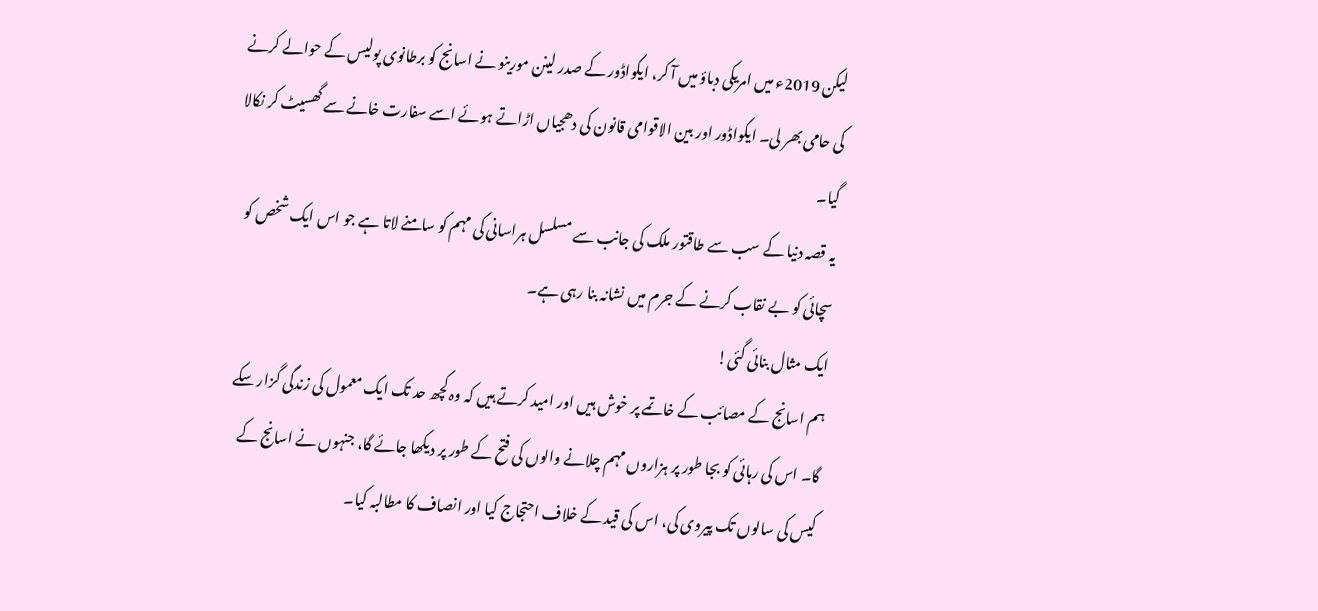لیکن 2019ء میں امریکی دباؤ میں آ کر، ایکواڈور کے صدر لینن مورینو نے اسانج کو برطانوی پولیس کے حوالے کرنے کی حامی بھر لی۔ ایکواڈور اور بین الاقوامی قانون کی دھجیاں اڑاتے ہوئے اسے سفارت خانے سے گھسیٹ کر نکالا گیا۔
یہ قصہ دنیا کے سب سے طاقتور ملک کی جانب سے مسلسل ہراسانی کی مہم کو سامنے لاتا ہے جو اس ایک شخص کو سچائی کو بے نقاب کرنے کے جرم میں نشانہ بنا رہی ہے۔
ایک مثال بنائی گئی!
ہم اسانج کے مصائب کے خاتمے پر خوش ہیں اور امید کرتے ہیں کہ وہ کچھ حد تک ایک معمول کی زندگی گزار سکے گا۔ اس کی رہائی کو بجا طور پر ہزاروں مہم چلانے والوں کی فتح کے طور پر دیکھا جائے گا، جنہوں نے اسانج کے کیس کی سالوں تک پیروی کی، اس کی قید کے خلاف احتجاج کیا اور انصاف کا مطالبہ کیا۔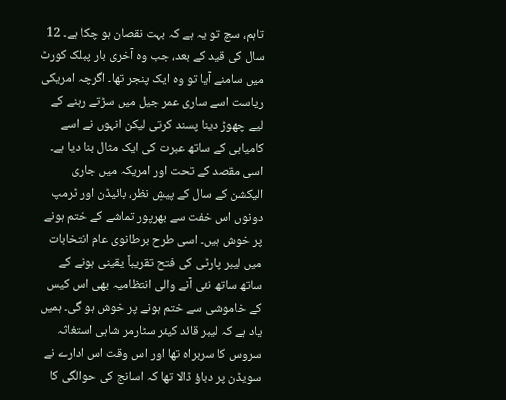تاہم، سچ تو یہ ہے کہ بہت نقصان ہو چکا ہے۔ 12 سال کی قید کے بعد، جب وہ آخری بار پبلک کورٹ میں سامنے آیا تو وہ ایک پنجر تھا۔ اگرچہ امریکی ریاست اسے ساری عمر جیل میں سڑتے رہنے کے لیے چھوڑ دینا پسند کرتی لیکن انہوں نے اسے کامیابی کے ساتھ عبرت کی ایک مثال بنا دیا ہے۔
اسی مقصد کے تحت اور امریکہ میں جاری الیکشن کے سال کے پیشِ نظر، بائیڈن اور ٹرمپ دونوں اس خفت سے بھرپور تماشے کے ختم ہونے پر خوش ہیں۔ اسی طرح برطانوی عام انتخابات میں لیبر پارٹی کی فتح تقریباً یقینی ہونے کے ساتھ ساتھ نئی آنے والی انتظامیہ بھی اس کیس کے خاموشی سے ختم ہونے پر خوش ہو گی۔ ہمیں یاد ہے کہ لیبر قائد کیئر سٹارمر شاہی استغاثہ سروس کا سربراہ تھا اور اس وقت اس ادارے نے سویڈن پر دباؤ ڈالا تھا کہ اسانج کی حوالگی کا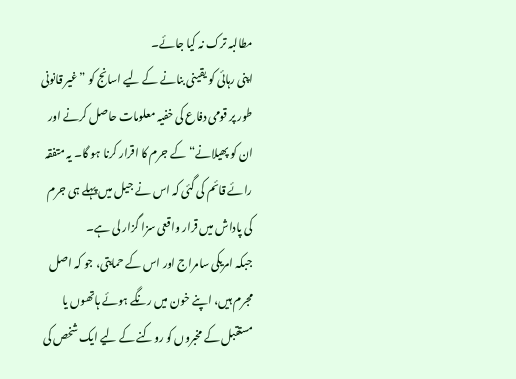مطالبہ ترک نہ کیا جائے۔
اپنی رہائی کو یقینی بنانے کے لیے اسانج کو ”غیر قانونی طور پر قومی دفاع کی خفیہ معلومات حاصل کرنے اور ان کو پھیلانے“ کے جرم کا اقرار کرنا ہو گا۔ یہ متفقہ رائے قائم کی گئی کہ اس نے جیل میں پہلے ہی جرم کی پاداش میں قرار واقعی سزا گزار لی ہے۔
جبکہ امریکی سامراج اور اس کے حمایتی، جو کہ اصل مجرم ہیں، اپنے خون میں رنگے ہوئے ہاتھوں یا مستقبل کے مخبروں کو روکنے کے لیے ایک شخص کی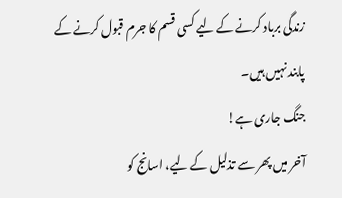زندگی برباد کرنے کے لیے کسی قسم کا جرم قبول کرنے کے پابند نہیں ہیں۔
جنگ جاری ہے!
آخر میں پھر سے تذلیل کے لیے، اسانج کو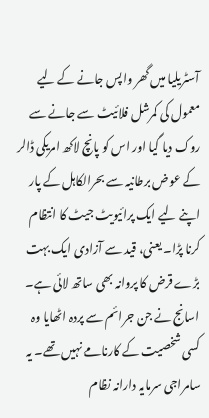آسٹریلیا میں گھر واپس جانے کے لیے معمول کی کمرشل فلائیٹ سے جانے سے روک دیا گیا اور اس کو پانچ لاکھ امریکی ڈالر کے عوض برطانیہ سے بحرالکاہل کے پار اپنے لیے ایک پرائیویٹ جیٹ کا انتظام کرنا پڑا۔ یعنی، قید سے آزادی ایک بہت بڑے قرض کا پروانہ بھی ساتھ لائی ہے۔
اسانج نے جن جرائم سے پردہ اٹھایا وہ کسی شخصیت کے کارنامے نہیں تھے۔ یہ سامراجی سرمایہ دارانہ نظام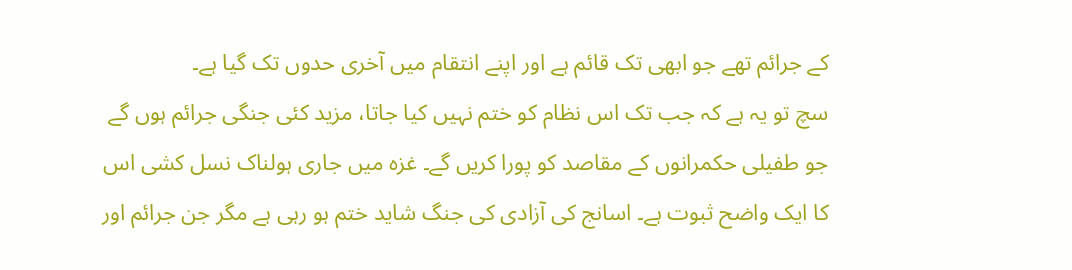کے جرائم تھے جو ابھی تک قائم ہے اور اپنے انتقام میں آخری حدوں تک گیا ہے۔
سچ تو یہ ہے کہ جب تک اس نظام کو ختم نہیں کیا جاتا، مزید کئی جنگی جرائم ہوں گے جو طفیلی حکمرانوں کے مقاصد کو پورا کریں گے۔ غزہ میں جاری ہولناک نسل کشی اس کا ایک واضح ثبوت ہے۔ اسانج کی آزادی کی جنگ شاید ختم ہو رہی ہے مگر جن جرائم اور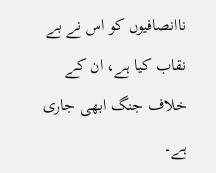ناانصافیوں کو اس نے بے نقاب کیا ہے، ان کے خلاف جنگ ابھی جاری ہے۔